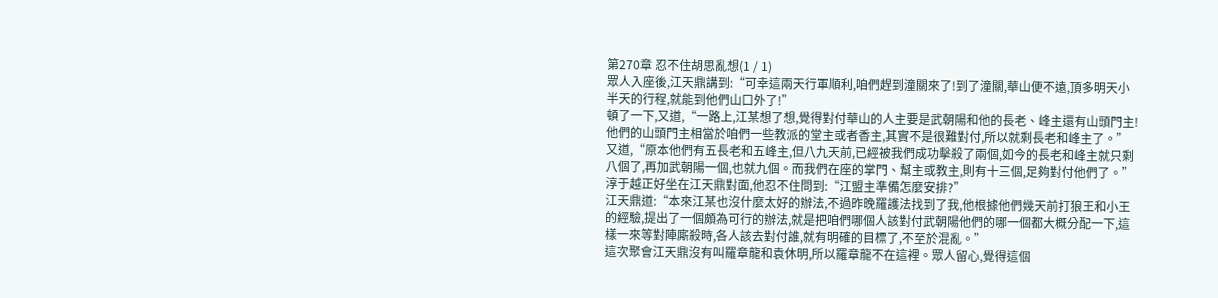第270章 忍不住胡思亂想(1 / 1)
眾人入座後,江天鼎講到:“可幸這兩天行軍順利,咱們趕到潼關來了!到了潼關,華山便不遠,頂多明天小半天的行程,就能到他們山口外了!”
頓了一下,又道,“一路上,江某想了想,覺得對付華山的人主要是武朝陽和他的長老、峰主還有山頭門主!他們的山頭門主相當於咱們一些教派的堂主或者香主,其實不是很難對付,所以就剩長老和峰主了。”
又道,“原本他們有五長老和五峰主,但八九天前,已經被我們成功擊殺了兩個,如今的長老和峰主就只剩八個了,再加武朝陽一個,也就九個。而我們在座的掌門、幫主或教主,則有十三個,足夠對付他們了。”
淳于越正好坐在江天鼎對面,他忍不住問到:“江盟主準備怎麼安排?”
江天鼎道:“本來江某也沒什麼太好的辦法,不過昨晚羅護法找到了我,他根據他們幾天前打狼王和小王的經驗,提出了一個頗為可行的辦法,就是把咱們哪個人該對付武朝陽他們的哪一個都大概分配一下,這樣一來等對陣廝殺時,各人該去對付誰,就有明確的目標了,不至於混亂。”
這次聚會江天鼎沒有叫羅章龍和袁休明,所以羅章龍不在這裡。眾人留心,覺得這個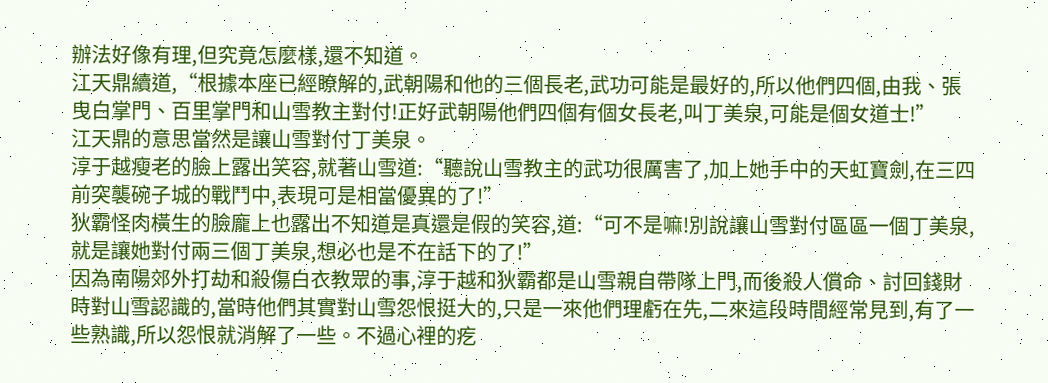辦法好像有理,但究竟怎麼樣,還不知道。
江天鼎續道,“根據本座已經瞭解的,武朝陽和他的三個長老,武功可能是最好的,所以他們四個,由我、張曳白掌門、百里掌門和山雪教主對付!正好武朝陽他們四個有個女長老,叫丁美泉,可能是個女道士!”
江天鼎的意思當然是讓山雪對付丁美泉。
淳于越瘦老的臉上露出笑容,就著山雪道:“聽說山雪教主的武功很厲害了,加上她手中的天虹寶劍,在三四前突襲碗子城的戰鬥中,表現可是相當優異的了!”
狄霸怪肉橫生的臉龐上也露出不知道是真還是假的笑容,道:“可不是嘛!別說讓山雪對付區區一個丁美泉,就是讓她對付兩三個丁美泉,想必也是不在話下的了!”
因為南陽郊外打劫和殺傷白衣教眾的事,淳于越和狄霸都是山雪親自帶隊上門,而後殺人償命、討回錢財時對山雪認識的,當時他們其實對山雪怨恨挺大的,只是一來他們理虧在先,二來這段時間經常見到,有了一些熟識,所以怨恨就消解了一些。不過心裡的疙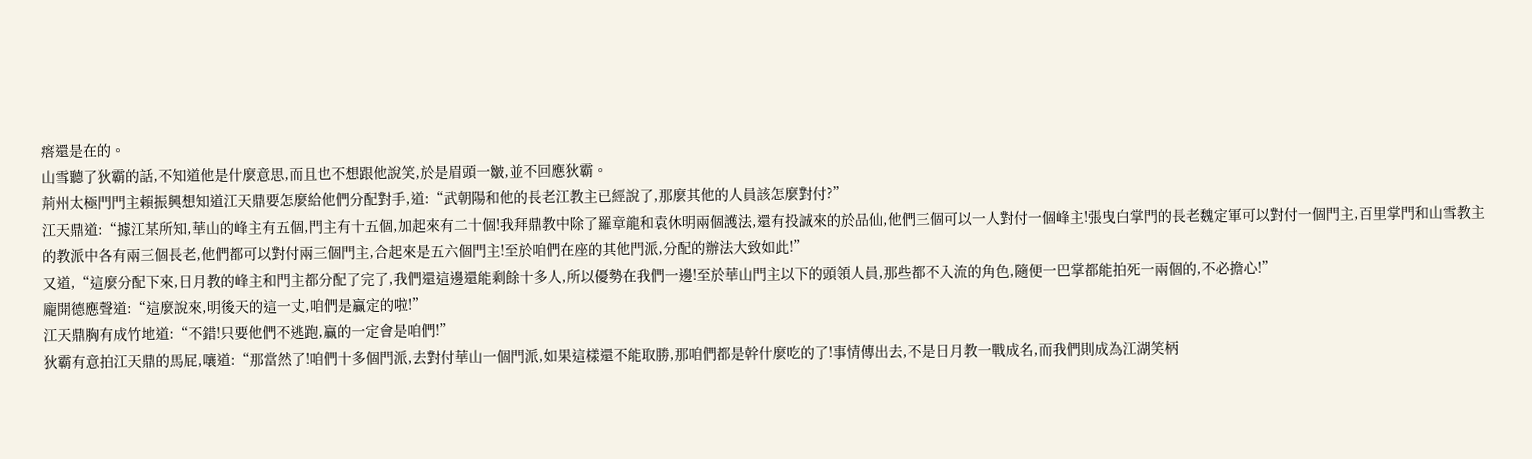瘩還是在的。
山雪聽了狄霸的話,不知道他是什麼意思,而且也不想跟他說笑,於是眉頭一皺,並不回應狄霸。
荊州太極門門主賴振興想知道江天鼎要怎麼給他們分配對手,道:“武朝陽和他的長老江教主已經說了,那麼其他的人員該怎麼對付?”
江天鼎道:“據江某所知,華山的峰主有五個,門主有十五個,加起來有二十個!我拜鼎教中除了羅章龍和袁休明兩個護法,還有投誠來的於品仙,他們三個可以一人對付一個峰主!張曳白掌門的長老魏定軍可以對付一個門主,百里掌門和山雪教主的教派中各有兩三個長老,他們都可以對付兩三個門主,合起來是五六個門主!至於咱們在座的其他門派,分配的辦法大致如此!”
又道,“這麼分配下來,日月教的峰主和門主都分配了完了,我們還這邊還能剩餘十多人,所以優勢在我們一邊!至於華山門主以下的頭領人員,那些都不入流的角色,隨便一巴掌都能拍死一兩個的,不必擔心!”
龐開德應聲道:“這麼說來,明後天的這一丈,咱們是贏定的啦!”
江天鼎胸有成竹地道:“不錯!只要他們不逃跑,贏的一定會是咱們!”
狄霸有意拍江天鼎的馬屁,嚷道:“那當然了!咱們十多個門派,去對付華山一個門派,如果這樣還不能取勝,那咱們都是幹什麼吃的了!事情傳出去,不是日月教一戰成名,而我們則成為江湖笑柄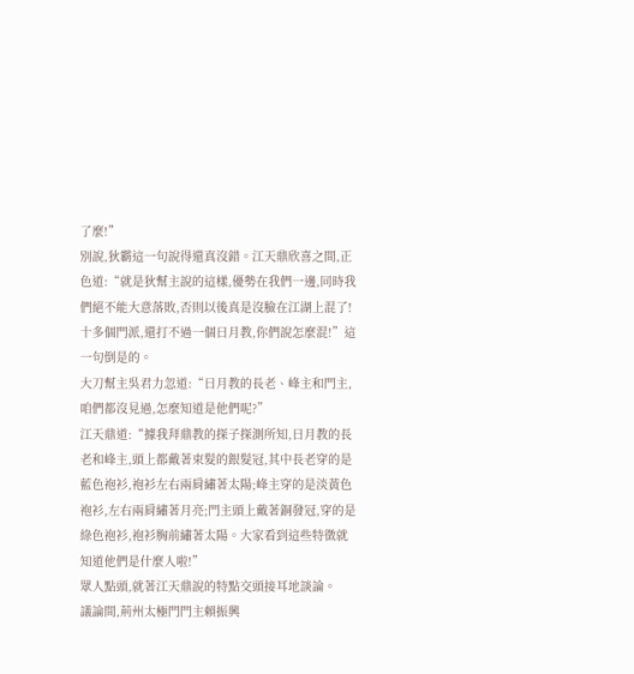了麼!”
別說,狄霸這一句說得還真沒錯。江天鼎欣喜之間,正色道:“就是狄幫主說的這樣,優勢在我們一邊,同時我們絕不能大意落敗,否則以後真是沒臉在江湖上混了!十多個門派,還打不過一個日月教,你們說怎麼混!”這一句倒是的。
大刀幫主吳君力忽道:“日月教的長老、峰主和門主,咱們都沒見過,怎麼知道是他們呢?”
江天鼎道:“據我拜鼎教的探子探測所知,日月教的長老和峰主,頭上都戴著束髮的銀髮冠,其中長老穿的是藍色袍衫,袍衫左右兩肩繡著太陽;峰主穿的是淡黃色袍衫,左右兩肩繡著月亮;門主頭上戴著銅發冠,穿的是綠色袍衫,袍衫胸前繡著太陽。大家看到這些特徵就知道他們是什麼人啦!”
眾人點頭,就著江天鼎說的特點交頭接耳地談論。
議論間,荊州太極門門主賴振興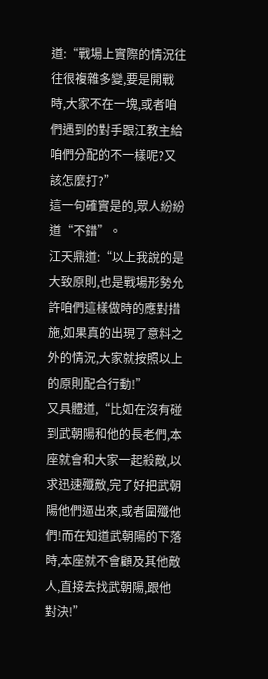道:“戰場上實際的情況往往很複雜多變,要是開戰時,大家不在一塊,或者咱們遇到的對手跟江教主給咱們分配的不一樣呢?又該怎麼打?”
這一句確實是的,眾人紛紛道“不錯”。
江天鼎道:“以上我說的是大致原則,也是戰場形勢允許咱們這樣做時的應對措施,如果真的出現了意料之外的情況,大家就按照以上的原則配合行動!”
又具體道,“比如在沒有碰到武朝陽和他的長老們,本座就會和大家一起殺敵,以求迅速殲敵,完了好把武朝陽他們逼出來,或者圍殲他們!而在知道武朝陽的下落時,本座就不會顧及其他敵人,直接去找武朝陽,跟他對決!”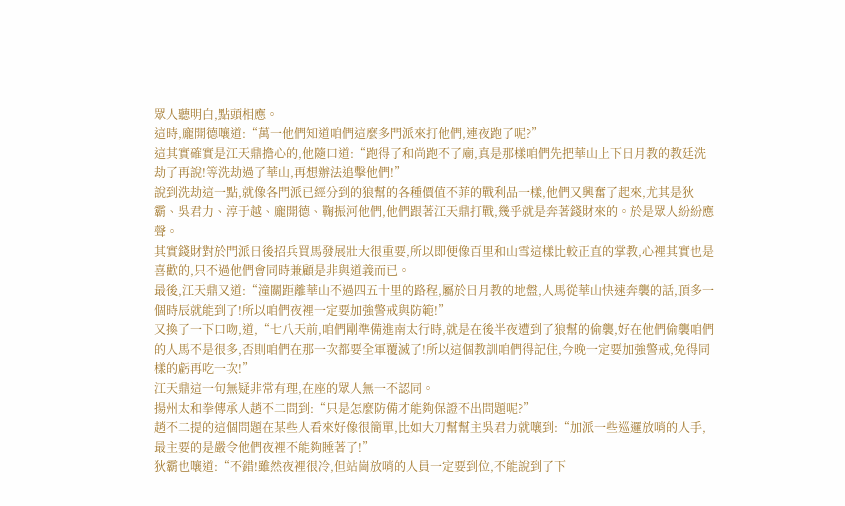眾人聽明白,點頭相應。
這時,龐開德嚷道:“萬一他們知道咱們這麼多門派來打他們,連夜跑了呢?”
這其實確實是江天鼎擔心的,他隨口道:“跑得了和尚跑不了廟,真是那樣咱們先把華山上下日月教的教廷洗劫了再說!等洗劫過了華山,再想辦法追擊他們!”
說到洗劫這一點,就像各門派已經分到的狼幫的各種價值不菲的戰利品一樣,他們又興奮了起來,尤其是狄霸、吳君力、淳于越、龐開德、鞠振河他們,他們跟著江天鼎打戰,幾乎就是奔著錢財來的。於是眾人紛紛應聲。
其實錢財對於門派日後招兵買馬發展壯大很重要,所以即便像百里和山雪這樣比較正直的掌教,心裡其實也是喜歡的,只不過他們會同時兼顧是非與道義而已。
最後,江天鼎又道:“潼關距離華山不過四五十里的路程,屬於日月教的地盤,人馬從華山快速奔襲的話,頂多一個時辰就能到了!所以咱們夜裡一定要加強警戒與防範!”
又換了一下口吻,道,“七八天前,咱們剛準備進南太行時,就是在後半夜遭到了狼幫的偷襲,好在他們偷襲咱們的人馬不是很多,否則咱們在那一次都要全軍覆滅了!所以這個教訓咱們得記住,今晚一定要加強警戒,免得同樣的虧再吃一次!”
江天鼎這一句無疑非常有理,在座的眾人無一不認同。
揚州太和拳傳承人趙不二問到:“只是怎麼防備才能夠保證不出問題呢?”
趙不二提的這個問題在某些人看來好像很簡單,比如大刀幫幫主吳君力就嚷到:“加派一些巡邏放哨的人手,最主要的是嚴令他們夜裡不能夠睡著了!”
狄霸也嚷道:“不錯!雖然夜裡很冷,但站崗放哨的人員一定要到位,不能說到了下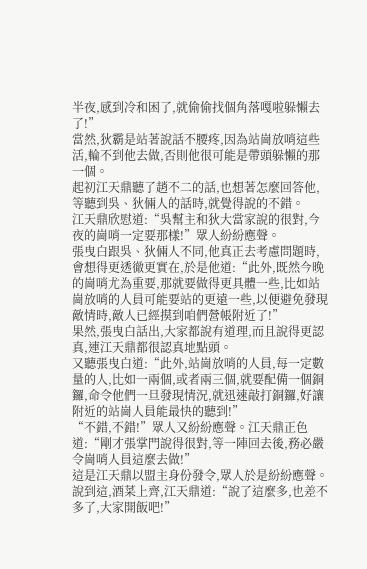半夜,感到冷和困了,就偷偷找個角落嘎啦躲懶去了!”
當然,狄霸是站著說話不腰疼,因為站崗放哨這些活,輪不到他去做,否則他很可能是帶頭躲懶的那一個。
起初江天鼎聽了趙不二的話,也想著怎麼回答他,等聽到吳、狄倆人的話時,就覺得說的不錯。
江天鼎欣慰道:“吳幫主和狄大當家說的很對,今夜的崗哨一定要那樣!”眾人紛紛應聲。
張曳白跟吳、狄倆人不同,他真正去考慮問題時,會想得更透徹更實在,於是他道:“此外,既然今晚的崗哨尤為重要,那就要做得更具體一些,比如站崗放哨的人員可能要站的更遠一些,以便避免發現敵情時,敵人已經摸到咱們營帳附近了!”
果然,張曳白話出,大家都說有道理,而且說得更認真,連江天鼎都很認真地點頭。
又聽張曳白道:“此外,站崗放哨的人員,每一定數量的人,比如一兩個,或者兩三個,就要配備一個銅鑼,命令他們一旦發現情況,就迅速敲打銅鑼,好讓附近的站崗人員能最快的聽到!”
“不錯,不錯!”眾人又紛紛應聲。江天鼎正色道:“剛才張掌門說得很對,等一陣回去後,務必嚴令崗哨人員這麼去做!”
這是江天鼎以盟主身份發令,眾人於是紛紛應聲。
說到這,酒菜上齊,江天鼎道:“說了這麼多,也差不多了,大家開飯吧!”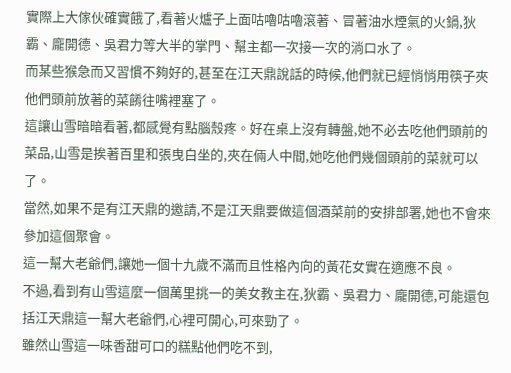實際上大傢伙確實餓了,看著火爐子上面咕嚕咕嚕滾著、冒著油水煙氣的火鍋,狄霸、龐開德、吳君力等大半的掌門、幫主都一次接一次的淌口水了。
而某些猴急而又習慣不夠好的,甚至在江天鼎說話的時候,他們就已經悄悄用筷子夾他們頭前放著的菜餚往嘴裡塞了。
這讓山雪暗暗看著,都感覺有點腦殼疼。好在桌上沒有轉盤,她不必去吃他們頭前的菜品,山雪是挨著百里和張曳白坐的,夾在倆人中間,她吃他們幾個頭前的菜就可以了。
當然,如果不是有江天鼎的邀請,不是江天鼎要做這個酒菜前的安排部署,她也不會來參加這個聚會。
這一幫大老爺們,讓她一個十九歲不滿而且性格內向的黃花女實在適應不良。
不過,看到有山雪這麼一個萬里挑一的美女教主在,狄霸、吳君力、龐開德,可能還包括江天鼎這一幫大老爺們,心裡可開心,可來勁了。
雖然山雪這一味香甜可口的糕點他們吃不到,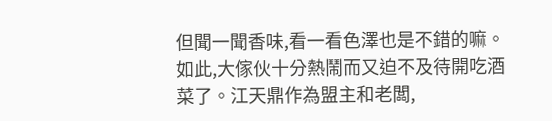但聞一聞香味,看一看色澤也是不錯的嘛。
如此,大傢伙十分熱鬧而又迫不及待開吃酒菜了。江天鼎作為盟主和老闆,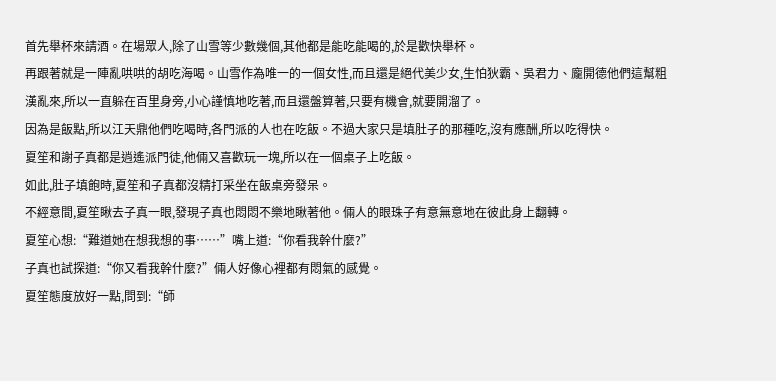首先舉杯來請酒。在場眾人,除了山雪等少數幾個,其他都是能吃能喝的,於是歡快舉杯。
再跟著就是一陣亂哄哄的胡吃海喝。山雪作為唯一的一個女性,而且還是絕代美少女,生怕狄霸、吳君力、龐開德他們這幫粗漢亂來,所以一直躲在百里身旁,小心謹慎地吃著,而且還盤算著,只要有機會,就要開溜了。
因為是飯點,所以江天鼎他們吃喝時,各門派的人也在吃飯。不過大家只是填肚子的那種吃,沒有應酬,所以吃得快。
夏笙和謝子真都是逍遙派門徒,他倆又喜歡玩一塊,所以在一個桌子上吃飯。
如此,肚子填飽時,夏笙和子真都沒精打采坐在飯桌旁發呆。
不經意間,夏笙瞅去子真一眼,發現子真也悶悶不樂地瞅著他。倆人的眼珠子有意無意地在彼此身上翻轉。
夏笙心想:“難道她在想我想的事……”嘴上道:“你看我幹什麼?”
子真也試探道:“你又看我幹什麼?”倆人好像心裡都有悶氣的感覺。
夏笙態度放好一點,問到:“師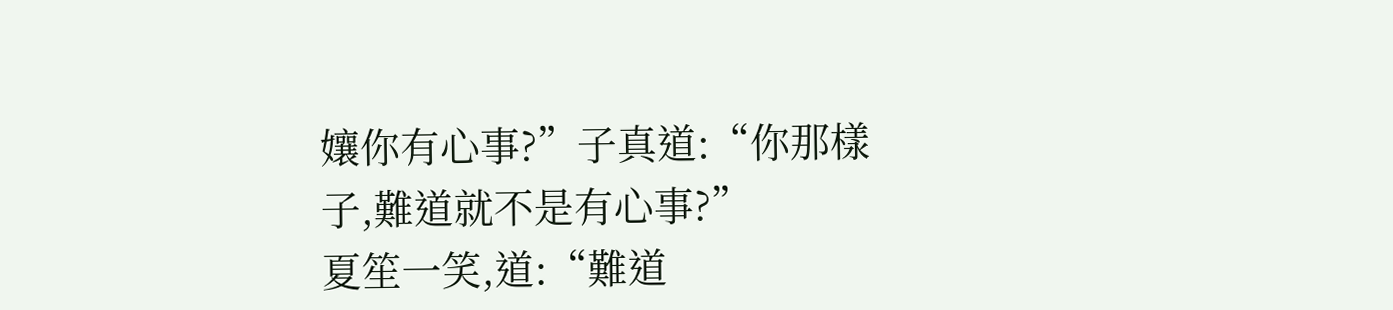孃你有心事?”子真道:“你那樣子,難道就不是有心事?”
夏笙一笑,道:“難道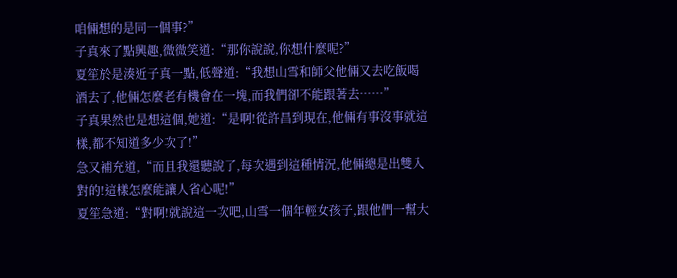咱倆想的是同一個事?”
子真來了點興趣,微微笑道:“那你說說,你想什麼呢?”
夏笙於是湊近子真一點,低聲道:“我想山雪和師父他倆又去吃飯喝酒去了,他倆怎麼老有機會在一塊,而我們卻不能跟著去……”
子真果然也是想這個,她道:“是啊!從許昌到現在,他倆有事沒事就這樣,都不知道多少次了!”
急又補充道,“而且我還聽說了,每次遇到這種情況,他倆總是出雙入對的!這樣怎麼能讓人省心呢!”
夏笙急道:“對啊!就說這一次吧,山雪一個年輕女孩子,跟他們一幫大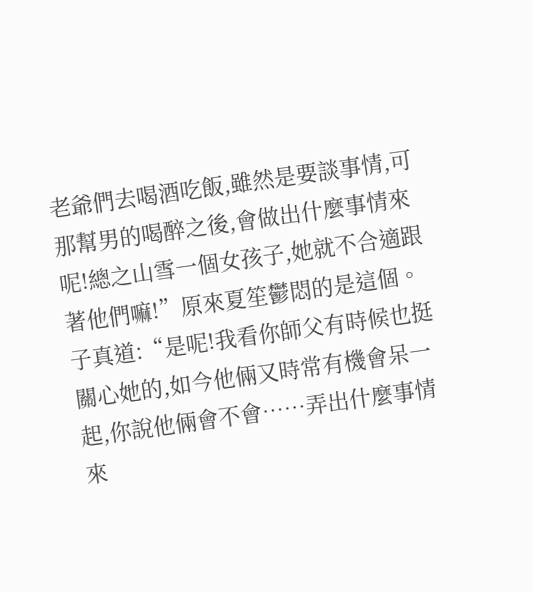老爺們去喝酒吃飯,雖然是要談事情,可那幫男的喝醉之後,會做出什麼事情來呢!總之山雪一個女孩子,她就不合適跟著他們嘛!”原來夏笙鬱悶的是這個。
子真道:“是呢!我看你師父有時候也挺關心她的,如今他倆又時常有機會呆一起,你說他倆會不會……弄出什麼事情來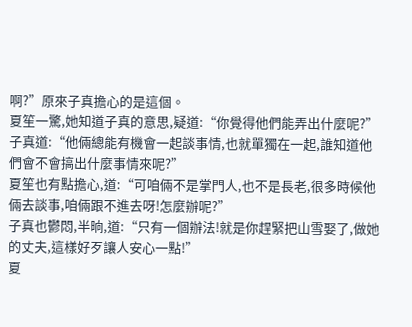啊?”原來子真擔心的是這個。
夏笙一驚,她知道子真的意思,疑道:“你覺得他們能弄出什麼呢?”
子真道:“他倆總能有機會一起談事情,也就單獨在一起,誰知道他們會不會搞出什麼事情來呢?”
夏笙也有點擔心,道:“可咱倆不是掌門人,也不是長老,很多時候他倆去談事,咱倆跟不進去呀!怎麼辦呢?”
子真也鬱悶,半晌,道:“只有一個辦法!就是你趕緊把山雪娶了,做她的丈夫,這樣好歹讓人安心一點!”
夏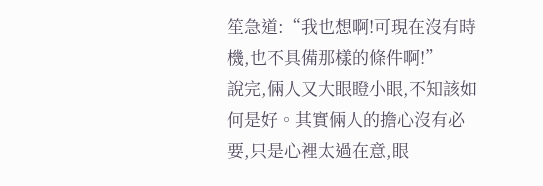笙急道:“我也想啊!可現在沒有時機,也不具備那樣的條件啊!”
說完,倆人又大眼瞪小眼,不知該如何是好。其實倆人的擔心沒有必要,只是心裡太過在意,眼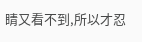睛又看不到,所以才忍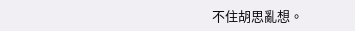不住胡思亂想。